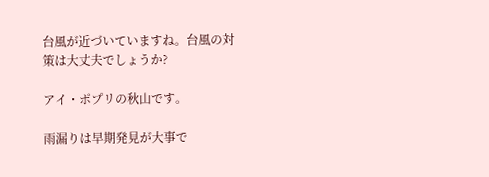台風が近づいていますね。台風の対策は大丈夫でしょうか?

アイ・ポプリの秋山です。

雨漏りは早期発見が大事で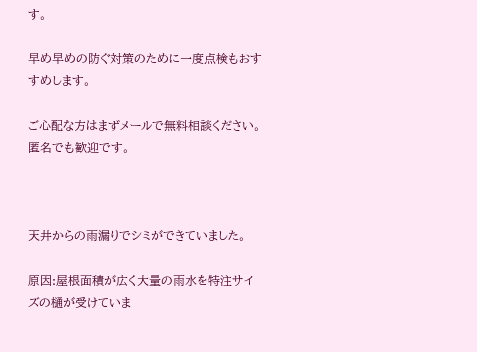す。

早め早めの防ぐ対策のために一度点検もおすすめします。

ご心配な方はまずメールで無料相談ください。匿名でも歓迎です。



天井からの雨漏りでシミができていました。

原因:屋根面積が広く大量の雨水を特注サイズの樋が受けていま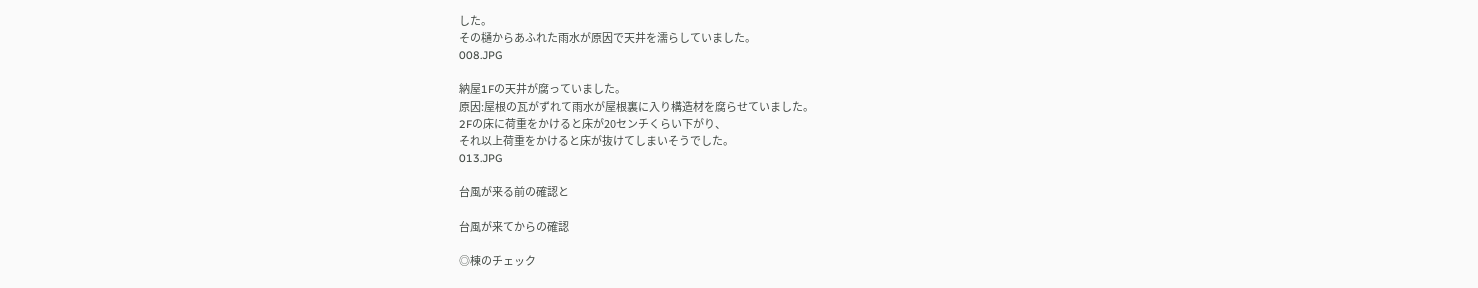した。
その樋からあふれた雨水が原因で天井を濡らしていました。
008.JPG

納屋1Fの天井が腐っていました。
原因:屋根の瓦がずれて雨水が屋根裏に入り構造材を腐らせていました。
2Fの床に荷重をかけると床が20センチくらい下がり、
それ以上荷重をかけると床が抜けてしまいそうでした。
013.JPG

台風が来る前の確認と

台風が来てからの確認

◎棟のチェック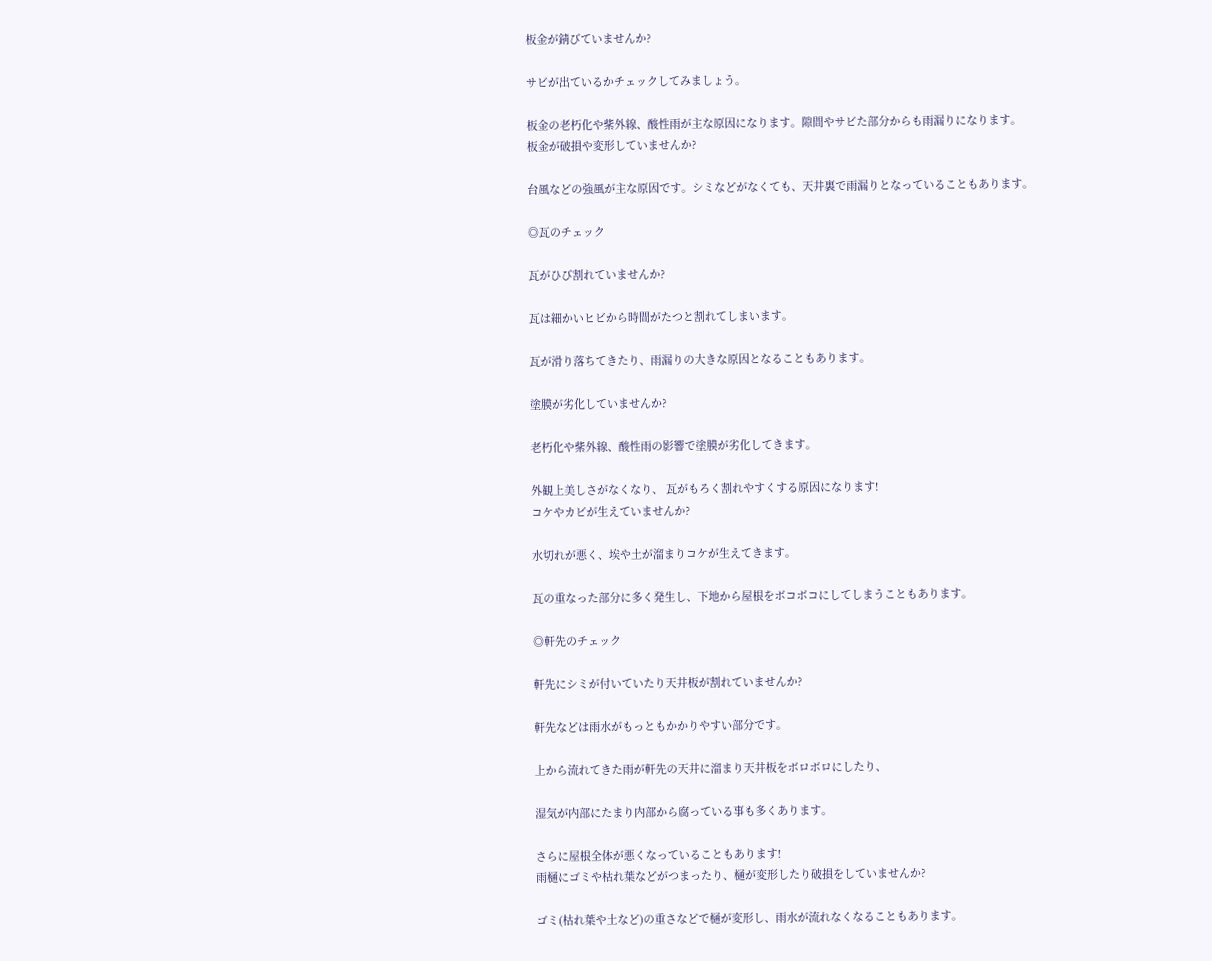板金が錆びていませんか?

サビが出ているかチェックしてみましょう。

板金の老朽化や紫外線、酸性雨が主な原因になります。隙間やサビた部分からも雨漏りになります。
板金が破損や変形していませんか?

台風などの強風が主な原因です。シミなどがなくても、天井裏で雨漏りとなっていることもあります。

◎瓦のチェック

瓦がひび割れていませんか?

瓦は細かいヒビから時間がたつと割れてしまいます。

瓦が滑り落ちてきたり、雨漏りの大きな原因となることもあります。

塗膜が劣化していませんか?

老朽化や紫外線、酸性雨の影響で塗膜が劣化してきます。

外観上美しさがなくなり、 瓦がもろく割れやすくする原因になります!
コケやカビが生えていませんか?

水切れが悪く、埃や土が溜まりコケが生えてきます。

瓦の重なった部分に多く発生し、下地から屋根をボコボコにしてしまうこともあります。

◎軒先のチェック

軒先にシミが付いていたり天井板が割れていませんか?

軒先などは雨水がもっともかかりやすい部分です。

上から流れてきた雨が軒先の天井に溜まり天井板をボロボロにしたり、

湿気が内部にたまり内部から腐っている事も多くあります。

さらに屋根全体が悪くなっていることもあります!
雨樋にゴミや枯れ葉などがつまったり、樋が変形したり破損をしていませんか?

ゴミ(枯れ葉や土など)の重さなどで樋が変形し、雨水が流れなくなることもあります。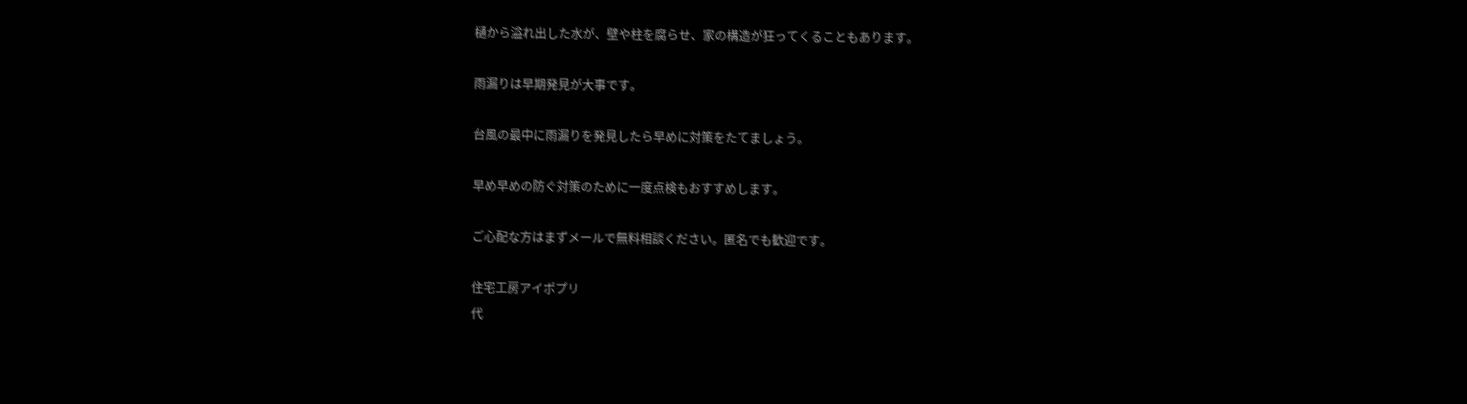樋から溢れ出した水が、壁や柱を腐らせ、家の構造が狂ってくることもあります。

雨漏りは早期発見が大事です。

台風の最中に雨漏りを発見したら早めに対策をたてましょう。

早め早めの防ぐ対策のために一度点検もおすすめします。

ご心配な方はまずメールで無料相談ください。匿名でも歓迎です。

住宅工房アイポプリ
代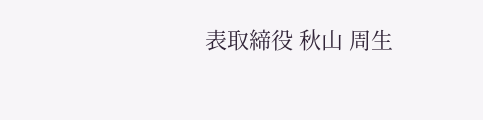表取締役 秋山 周生